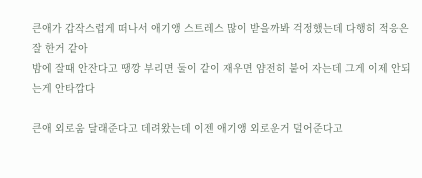큰애가 갑작스럽게 떠나서 애기앵 스트레스 많이 받을까봐 걱정했는데 다행히 적응은 잘 한거 같아
밤에 잘때 안잔다고 땡깡 부리면 둘이 같이 재우면 얌전히 붙어 자는데 그게 이제 안되는게 안타깝다

큰애 외로움 달래준다고 데려왔는데 이젠 애기앵 외로운거 덜어준다고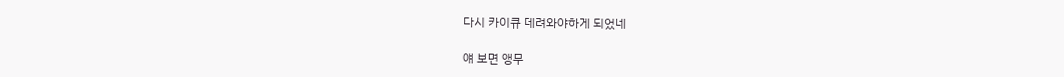다시 카이큐 데려와야하게 되었네

얘 보면 앵무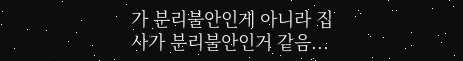가 분리불안인게 아니라 집사가 분리불안인거 같음...